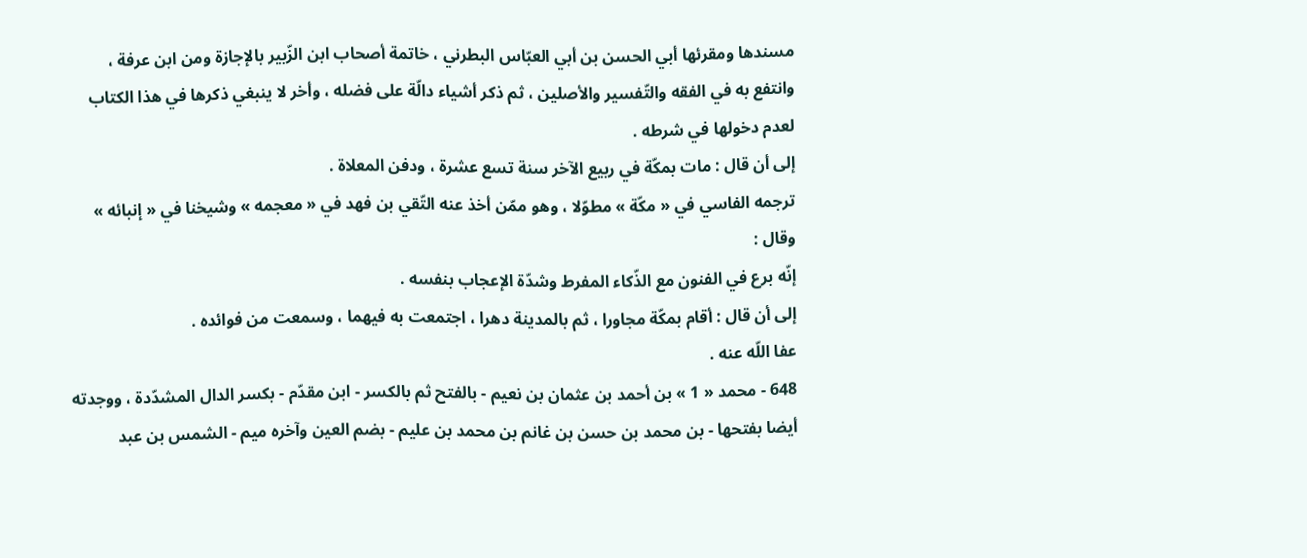مسندها ومقرئها أبي الحسن بن أبي العبّاس البطرني ، خاتمة أصحاب ابن الزّبير بالإجازة ومن ابن عرفة ، وانتفع به في الفقه والتّفسير والأصلين ، ثم ذكر أشياء دالّة على فضله ، وأخر لا ينبغي ذكرها في هذا الكتاب لعدم دخولها في شرطه .
إلى أن قال : مات بمكّة في ربيع الآخر سنة تسع عشرة ، ودفن المعلاة .
ترجمه الفاسي في « مكّة » مطوّلا ، وهو ممّن أخذ عنه التّقي بن فهد في « معجمه » وشيخنا في « إنبائه » وقال :
إنّه برع في الفنون مع الذّكاء المفرط وشدّة الإعجاب بنفسه .
إلى أن قال : أقام بمكّة مجاورا ، ثم بالمدينة دهرا ، اجتمعت به فيهما ، وسمعت من فوائده .
عفا اللّه عنه .
648 - محمد « 1 » بن أحمد بن عثمان بن نعيم - بالفتح ثم بالكسر - ابن مقدّم - بكسر الدال المشدّدة ، ووجدته أيضا بفتحها - بن محمد بن حسن بن غانم بن محمد بن عليم - بضم العين وآخره ميم - الشمس بن عبد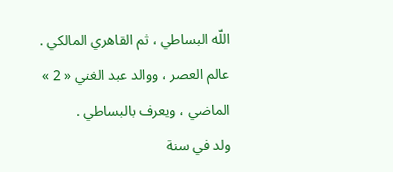اللّه البساطي ، ثم القاهري المالكي .
عالم العصر ، ووالد عبد الغني « 2 » الماضي ، ويعرف بالبساطي .
ولد في سنة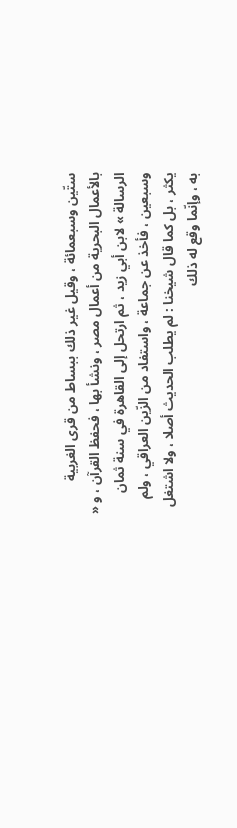ستّين وسبعمائة ، وقيل غير ذلك ببساط من قرى الغربية بالأعمال البحرية من أعمال مصر ، ونشأ بها ، فحفظ القرآن ، و « الرسالة » لابن أبي زيد ، ثم ارتحل إلى القاهرة في سنة ثمان وسبعين ، فأخذ عن جماعة ، واستفاد من الزّين العراقي ، ولم يكثر ، بل كما قال شيخنا : لم يطلب الحديث أصلا ، ولا اشتغل به ، وإنّما وقع له ذلك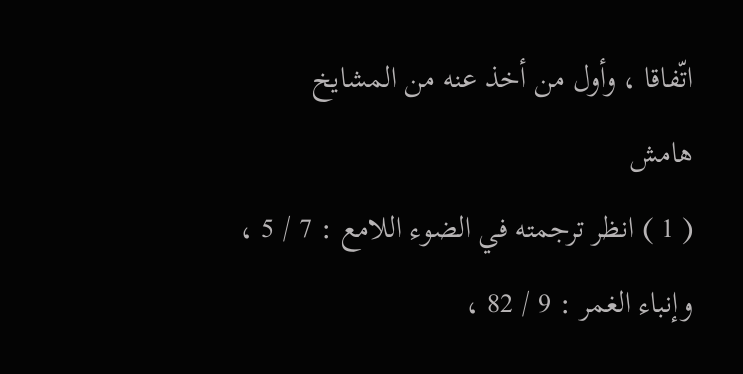اتّفاقا ، وأول من أخذ عنه من المشايخ
هامش
( 1 ) انظر ترجمته في الضوء اللامع : 7 / 5 ، وإنباء الغمر : 9 / 82 ،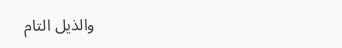والذيل التام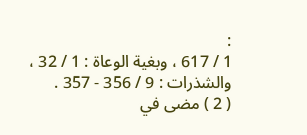:
1 / 617 ، وبغية الوعاة : 1 / 32 ، والشذرات : 9 / 356 - 357 .
( 2 ) مضى في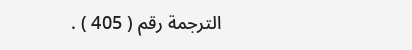الترجمة رقم ( 405 ) .